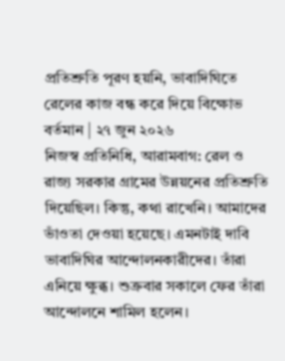প্রতিশ্রুতি পূরণ হয়নি, ভাবাদিঘিতে রেলের কাজ বন্ধ করে দিয়ে বিক্ষোভ
বর্তমান | ২৭ জুন ২০২৬
নিজস্ব প্রতিনিধি, আরামবাগ: রেল ও রাজ্য সরকার গ্রামের উন্নয়নের প্রতিশ্রুতি দিয়েছিল। কিন্তু, কথা রাখেনি। আমাদের ভাঁওতা দেওয়া হয়েছে। এমনটাই দাবি ভাবাদিঘির আন্দোলনকারীদের। তাঁরা এনিয়ে ক্ষুব্ধ। শুক্রবার সকালে ফের তাঁরা আন্দোলনে শামিল হলেন।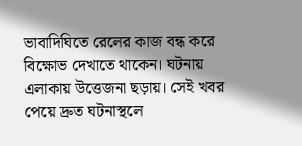ভাবাদিঘিতে রেলের কাজ বন্ধ করে বিক্ষোভ দেখাতে থাকেন। ঘটনায় এলাকায় উত্তেজনা ছড়ায়। সেই খবর পেয়ে দ্রুত ঘটনাস্থলে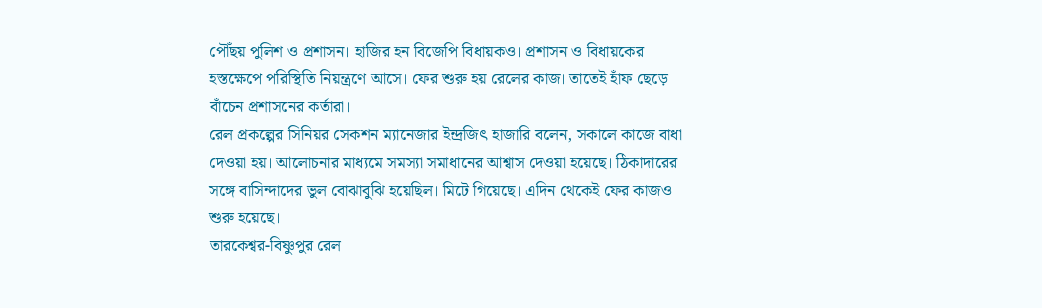পৌঁছয় পুলিশ ও প্রশাসন। হাজির হন বিজেপি বিধায়কও। প্রশাসন ও বিধায়কের হস্তক্ষেপে পরিস্থিতি নিয়ন্ত্রণে আসে। ফের শুরু হয় রেলের কাজ। তাতেই হাঁফ ছেড়ে বাঁচেন প্রশাসনের কর্তারা।
রেল প্রকল্পের সিনিয়র সেকশন ম্যানেজার ইন্দ্রজিৎ হাজারি বলেন, সকালে কাজে বাধা দেওয়া হয়। আলোচনার মাধ্যমে সমস্যা সমাধানের আশ্বাস দেওয়া হয়েছে। ঠিকাদারের সঙ্গে বাসিন্দাদের ভুল বোঝাবুঝি হয়েছিল। মিটে গিয়েছে। এদিন থেকেই ফের কাজও শুরু হয়েছে।
তারকেশ্বর-বিষ্ণুপুর রেল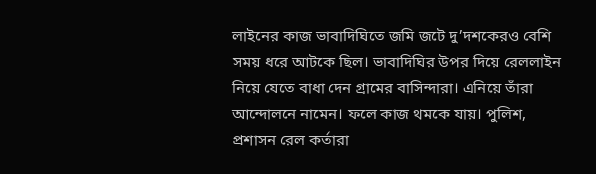লাইনের কাজ ভাবাদিঘিতে জমি জটে দু’দশকেরও বেশি সময় ধরে আটকে ছিল। ভাবাদিঘির উপর দিয়ে রেললাইন নিয়ে যেতে বাধা দেন গ্রামের বাসিন্দারা। এনিয়ে তাঁরা আন্দোলনে নামেন। ফলে কাজ থমকে যায়। পুলিশ, প্রশাসন রেল কর্তারা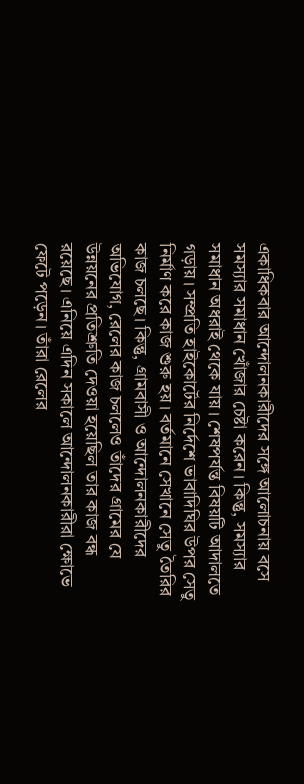একাধিকবার আন্দোলনকারীদের সঙ্গে আলোচনায় বসে সমস্যার সমাধান খোঁজার চেষ্টা করেন। কিন্তু, সমস্যার সমাধান অধরাই থেকে যায়। শেষপর্যন্ত বিষয়টি আদালতে গড়ায়। সম্প্রতি হাইকোর্টের নির্দেশে ভাবাদিঘির উপর সেতু নির্মাণ করে কাজ শুরু হয়। বর্তমানে সেখানে সেতু তৈরির কাজ চলছে। কিন্তু, গ্রামবাসী ও আন্দোলনকারীদের অভিযোগ, রেলের কাজ চললেও তাঁদের গ্রামের যে উন্নয়নের প্রতিশ্রুতি দেওয়া হয়েছিল তার কাজ বন্ধ রয়েছে। এনিয়ে এদিন সকালে আন্দোলনকারীরা ক্ষোভে ফেটে পড়েন। তাঁরা রেলের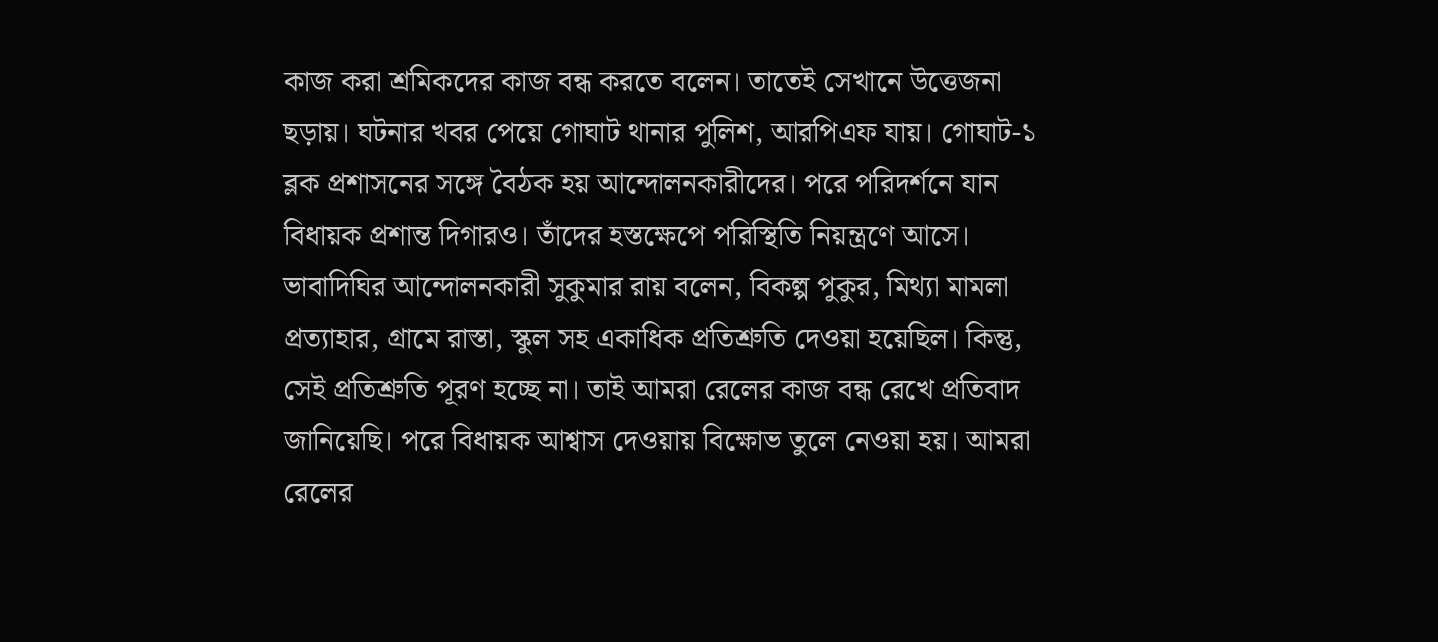কাজ করা শ্রমিকদের কাজ বন্ধ করতে বলেন। তাতেই সেখানে উত্তেজনা ছড়ায়। ঘটনার খবর পেয়ে গোঘাট থানার পুলিশ, আরপিএফ যায়। গোঘাট-১ ব্লক প্রশাসনের সঙ্গে বৈঠক হয় আন্দোলনকারীদের। পরে পরিদর্শনে যান বিধায়ক প্রশান্ত দিগারও। তাঁদের হস্তক্ষেপে পরিস্থিতি নিয়ন্ত্রণে আসে।
ভাবাদিঘির আন্দোলনকারী সুকুমার রায় বলেন, বিকল্প পুকুর, মিথ্যা মামলা প্রত্যাহার, গ্রামে রাস্তা, স্কুল সহ একাধিক প্রতিশ্রুতি দেওয়া হয়েছিল। কিন্তু, সেই প্রতিশ্রুতি পূরণ হচ্ছে না। তাই আমরা রেলের কাজ বন্ধ রেখে প্রতিবাদ জানিয়েছি। পরে বিধায়ক আশ্বাস দেওয়ায় বিক্ষোভ তুলে নেওয়া হয়। আমরা রেলের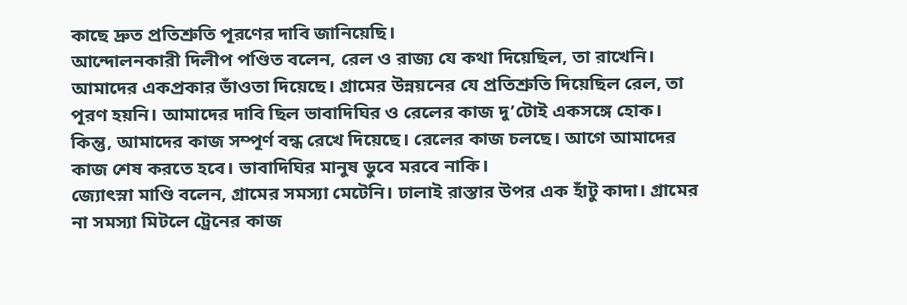কাছে দ্রুত প্রতিশ্রুতি পূরণের দাবি জানিয়েছি।
আন্দোলনকারী দিলীপ পণ্ডিত বলেন, রেল ও রাজ্য যে কথা দিয়েছিল, তা রাখেনি। আমাদের একপ্রকার ভাঁওতা দিয়েছে। গ্রামের উন্নয়নের যে প্রতিশ্রুতি দিয়েছিল রেল, তা পূরণ হয়নি। আমাদের দাবি ছিল ভাবাদিঘির ও রেলের কাজ দু’টোই একসঙ্গে হোক। কিন্তু, আমাদের কাজ সম্পূর্ণ বন্ধ রেখে দিয়েছে। রেলের কাজ চলছে। আগে আমাদের কাজ শেষ করতে হবে। ভাবাদিঘির মানুষ ডুবে মরবে নাকি।
জ্যোৎস্না মাণ্ডি বলেন, গ্রামের সমস্যা মেটেনি। ঢালাই রাস্তার উপর এক হাঁটু কাদা। গ্রামের না সমস্যা মিটলে ট্রেনের কাজ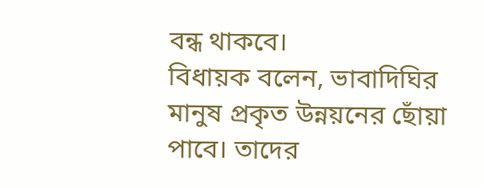বন্ধ থাকবে।
বিধায়ক বলেন, ভাবাদিঘির মানুষ প্রকৃত উন্নয়নের ছোঁয়া পাবে। তাদের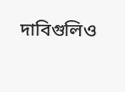দাবিগুলিও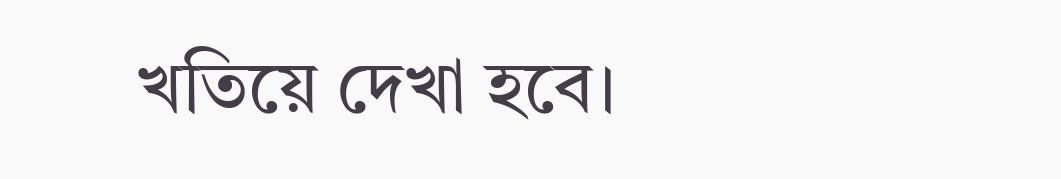খতিয়ে দেখা হবে।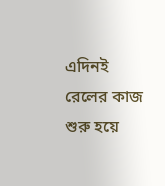এদিনই রেলের কাজ শুরু হয়ে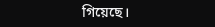গিয়েছে।